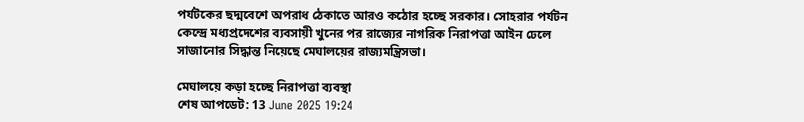পর্যটকের ছদ্মবেশে অপরাধ ঠেকাতে আরও কঠোর হচ্ছে সরকার। সোহরার পর্যটন কেন্দ্রে মধ্যপ্রদেশের ব্যবসায়ী খুনের পর রাজ্যের নাগরিক নিরাপত্তা আইন ঢেলে সাজানোর সিদ্ধান্ত নিয়েছে মেঘালয়ের রাজ্যমন্ত্রিসভা।

মেঘালয়ে কড়া হচ্ছে নিরাপত্তা ব্যবস্থা
শেষ আপডেট: 13 June 2025 19:24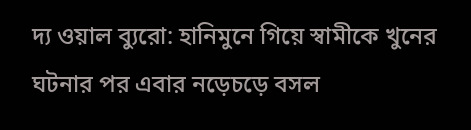দ্য ওয়াল ব্যুরো: হানিমুনে গিয়ে স্বামীকে খুনের ঘটনার পর এবার নড়েচড়ে বসল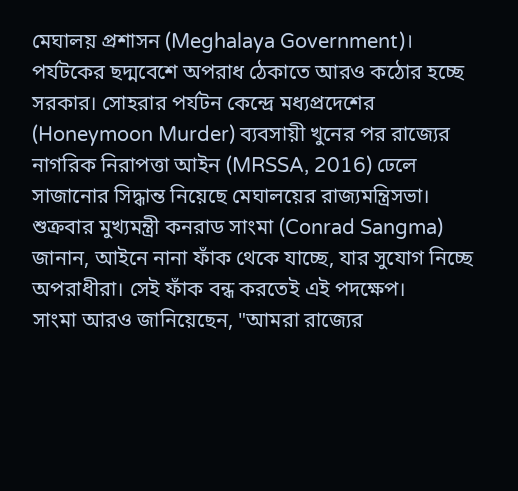মেঘালয় প্রশাসন (Meghalaya Government)। পর্যটকের ছদ্মবেশে অপরাধ ঠেকাতে আরও কঠোর হচ্ছে সরকার। সোহরার পর্যটন কেন্দ্রে মধ্যপ্রদেশের (Honeymoon Murder) ব্যবসায়ী খুনের পর রাজ্যের নাগরিক নিরাপত্তা আইন (MRSSA, 2016) ঢেলে সাজানোর সিদ্ধান্ত নিয়েছে মেঘালয়ের রাজ্যমন্ত্রিসভা। শুক্রবার মুখ্যমন্ত্রী কনরাড সাংমা (Conrad Sangma) জানান, আইনে নানা ফাঁক থেকে যাচ্ছে, যার সুযোগ নিচ্ছে অপরাধীরা। সেই ফাঁক বন্ধ করতেই এই পদক্ষেপ।
সাংমা আরও জানিয়েছেন, "আমরা রাজ্যের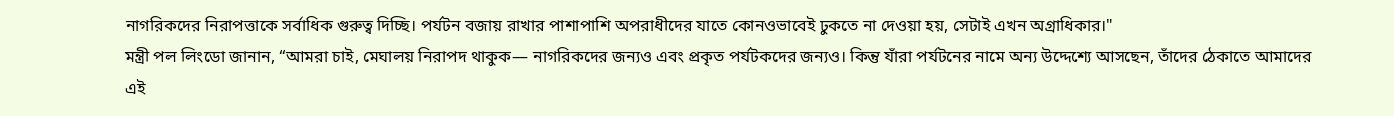নাগরিকদের নিরাপত্তাকে সর্বাধিক গুরুত্ব দিচ্ছি। পর্যটন বজায় রাখার পাশাপাশি অপরাধীদের যাতে কোনওভাবেই ঢুকতে না দেওয়া হয়, সেটাই এখন অগ্রাধিকার।"
মন্ত্রী পল লিংডো জানান, “আমরা চাই, মেঘালয় নিরাপদ থাকুক— নাগরিকদের জন্যও এবং প্রকৃত পর্যটকদের জন্যও। কিন্তু যাঁরা পর্যটনের নামে অন্য উদ্দেশ্যে আসছেন, তাঁদের ঠেকাতে আমাদের এই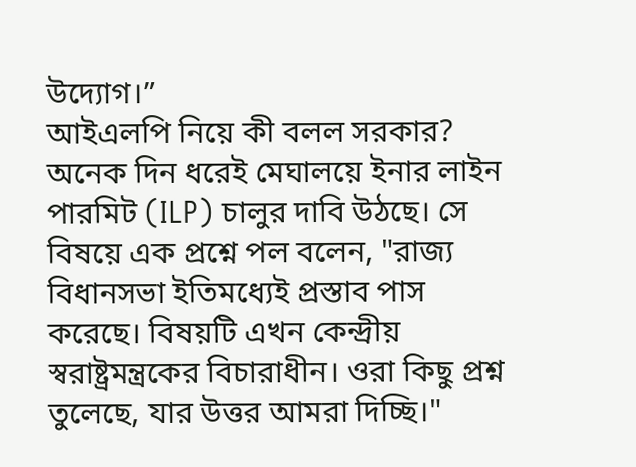উদ্যোগ।”
আইএলপি নিয়ে কী বলল সরকার?
অনেক দিন ধরেই মেঘালয়ে ইনার লাইন পারমিট (ILP) চালুর দাবি উঠছে। সে বিষয়ে এক প্রশ্নে পল বলেন, "রাজ্য বিধানসভা ইতিমধ্যেই প্রস্তাব পাস করেছে। বিষয়টি এখন কেন্দ্রীয় স্বরাষ্ট্রমন্ত্রকের বিচারাধীন। ওরা কিছু প্রশ্ন তুলেছে, যার উত্তর আমরা দিচ্ছি।"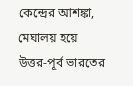কেন্দ্রের আশঙ্কা, মেঘালয় হয়ে উত্তর-পূর্ব ভারতের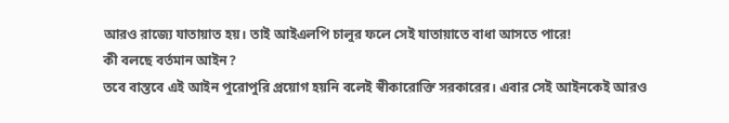আরও রাজ্যে যাতায়াত হয়। তাই আইএলপি চালুর ফলে সেই যাতায়াতে বাধা আসতে পারে!
কী বলছে বর্তমান আইন?
তবে বাস্তবে এই আইন পুরোপুরি প্রয়োগ হয়নি বলেই স্বীকারোক্তি সরকারের। এবার সেই আইনকেই আরও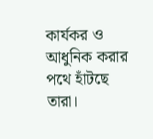কার্যকর ও আধুনিক করার পথে হাঁটছে তারা।